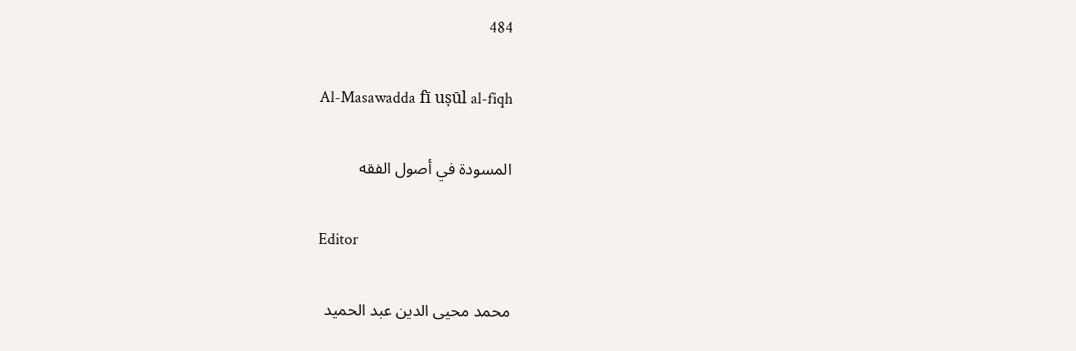484

Al-Masawadda fī uṣūl al-fiqh

المسودة في أصول الفقه

Editor

محمد محيى الدين عبد الحميد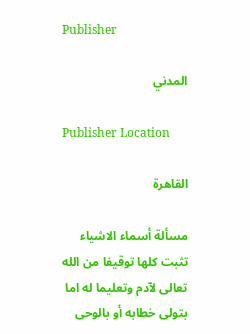Publisher

المدني

Publisher Location

القاهرة

مسألة أسماء الاشياء تثبت كلها توقيفا من الله تعالى لآدم وتعليما له اما بتولى خطابه أو بالوحى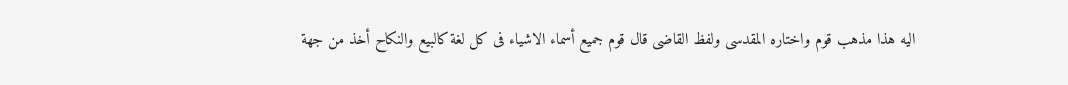اليه هذا مذهب قوم واختاره المقدسى ولفظ القاضى قال قوم جميع أسماء الاشياء فى كل لغة كالبيع والنكاح أخذ من جهة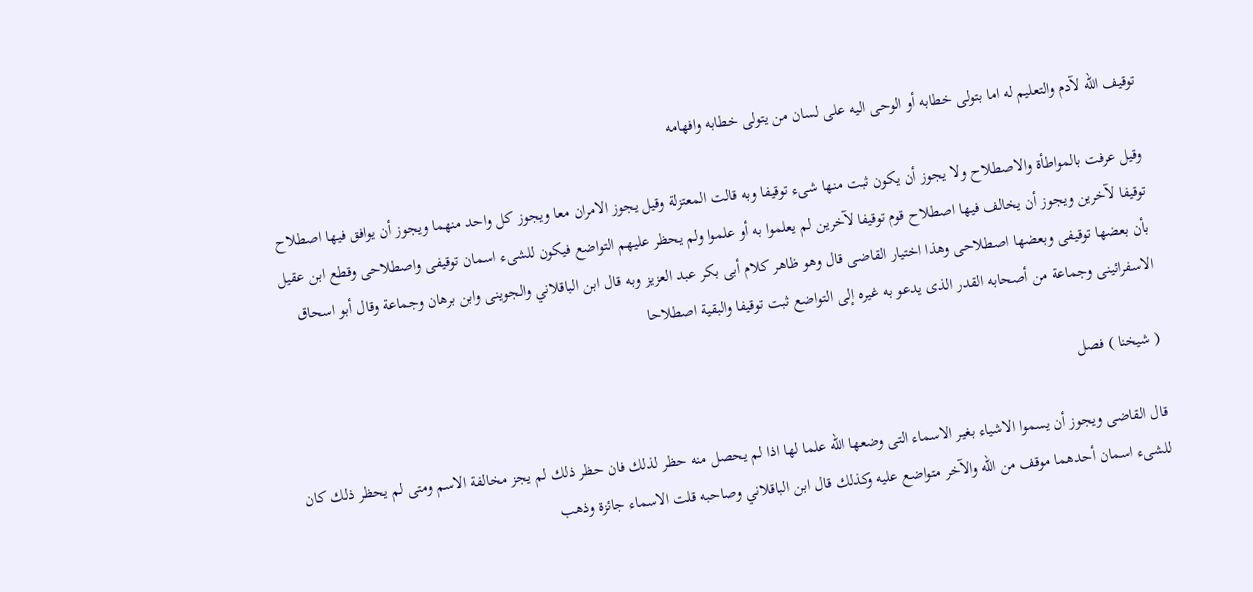توقيف الله لآدم والتعليم له اما بتولى خطابه أو الوحى اليه على لسان من يتولى خطابه وافهامه

وقيل عرفت بالمواطأة والاصطلاح ولا يجوز أن يكون ثبت منها شىء توقيفا وبه قالت المعتزلة وقيل يجوز الامران معا ويجوز كل واحد منهما ويجوز أن يوافق فيها اصطلاح توقيفا لآخرين ويجوز أن يخالف فيها اصطلاح قوم توقيفا لآخرين لم يعلموا به أو علموا ولم يحظر عليهم التواضع فيكون للشىء اسمان توقيفى واصطلاحى وقطع ابن عقيل بأن بعضها توقيفى وبعضها اصطلاحى وهذا اختيار القاضى قال وهو ظاهر كلام أبى بكر عبد العزيز وبه قال ابن الباقلاني والجوينى وابن برهان وجماعة وقال أبو اسحاق الاسفرائينى وجماعة من أصحابه القدر الذى يدعو به غيره إلى التواضع ثبت توقيفا والبقية اصطلاحا

( شيخنا ) فصل

قال القاضى ويجوز أن يسموا الاشياء بغير الاسماء التى وضعها الله علما لها اذا لم يحصل منه حظر لذلك فان حظر ذلك لم يجز مخالفة الاسم ومتى لم يحظر ذلك كان للشىء اسمان أحدهما موقف من الله والآخر متواضع عليه وكذلك قال ابن الباقلاني وصاحبه قلت الاسماء جائزة وذهب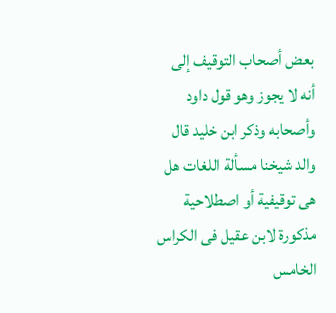بعض أصحاب التوقيف إلى أنه لا يجوز وهو قول داود وأصحابه وذكر ابن خليد قال والد شيخنا مسألة اللغات هل هى توقيفية أو اصطلاحية مذكورة لابن عقيل فى الكراس الخامس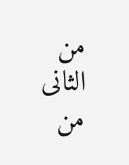من الثانى من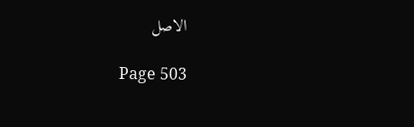الاصل

Page 503